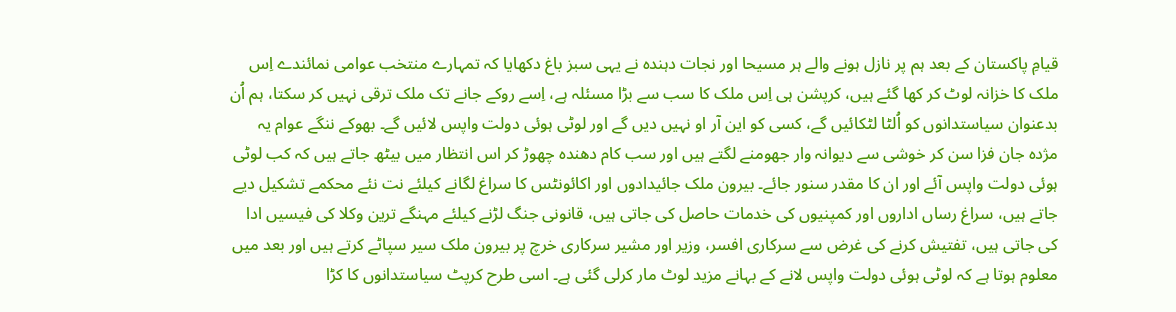قیامِ پاکستان کے بعد ہم پر نازل ہونے والے ہر مسیحا اور نجات دہندہ نے یہی سبز باغ دکھایا کہ تمہارے منتخب عوامی نمائندے اِس ملک کا خزانہ لوٹ کر کھا گئے ہیں، کرپشن ہی اِس ملک کا سب سے بڑا مسئلہ ہے، اِسے روکے جانے تک ملک ترقی نہیں کر سکتا، ہم اُن بدعنوان سیاستدانوں کو اُلٹا لٹکائیں گے، کسی کو این آر او نہیں دیں گے اور لوٹی ہوئی دولت واپس لائیں گے۔ بھوکے ننگے عوام یہ مژدہ جان فزا سن کر خوشی سے دیوانہ وار جھومنے لگتے ہیں اور سب کام دھندہ چھوڑ کر اس انتظار میں بیٹھ جاتے ہیں کہ کب لوٹی ہوئی دولت واپس آئے اور ان کا مقدر سنور جائے۔ بیرون ملک جائیدادوں اور اکائونٹس کا سراغ لگانے کیلئے نت نئے محکمے تشکیل دیے جاتے ہیں، سراغ رساں اداروں اور کمپنیوں کی خدمات حاصل کی جاتی ہیں، قانونی جنگ لڑنے کیلئے مہنگے ترین وکلا کی فیسیں ادا کی جاتی ہیں، تفتیش کرنے کی غرض سے سرکاری افسر، وزیر اور مشیر سرکاری خرچ پر بیرون ملک سیر سپاٹے کرتے ہیں اور بعد میں معلوم ہوتا ہے کہ لوٹی ہوئی دولت واپس لانے کے بہانے مزید لوٹ مار کرلی گئی ہے۔ اسی طرح کرپٹ سیاستدانوں کا کڑا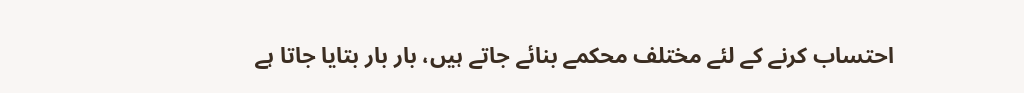احتساب کرنے کے لئے مختلف محکمے بنائے جاتے ہیں، بار بار بتایا جاتا ہے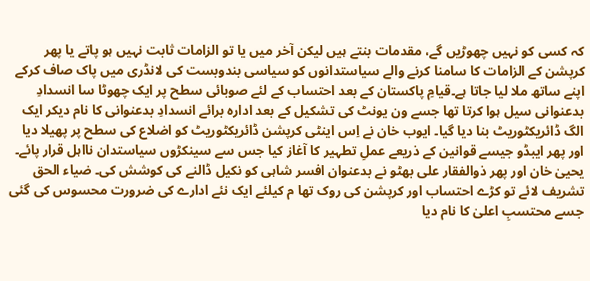کہ کسی کو نہیں چھوڑیں گے، مقدمات بنتے ہیں لیکن آخر میں یا تو الزامات ثابت نہیں ہو پاتے یا پھر کرپشن کے الزامات کا سامنا کرنے والے سیاستدانوں کو سیاسی بندوبست کی لانڈری میں پاک صاف کرکے اپنے ساتھ ملا لیا جاتا ہے۔قیامِ پاکستان کے بعد احتساب کے لئے صوبائی سطح پر ایک چھوٹا سا انسدادِ بدعنوانی سیل ہوا کرتا تھا جسے ون یونٹ کی تشکیل کے بعد ادارہ برائے انسدادِ بدعنوانی کا نام دیکر ایک الگ ڈائریکٹوریٹ بنا دیا گیا۔ ایوب خان نے اِس اینٹی کرپشن ڈائریکٹوریٹ کو اضلاع کی سطح پر پھیلا دیا اور پھر ایبڈو جیسے قوانین کے ذریعے عملِ تطہیر کا آغاز کیا جس سے سینکڑوں سیاستدان نااہل قرار پائے۔ یحییٰ خان اور پھر ذوالفقار علی بھٹو نے بدعنوان افسر شاہی کو نکیل ڈالنے کی کوشش کی۔ ضیاء الحق تشریف لائے تو کڑے احتساب اور کرپشن کی روک تھا م کیلئے ایک نئے ادارے کی ضرورت محسوس کی گئی جسے محتسبِ اعلیٰ کا نام دیا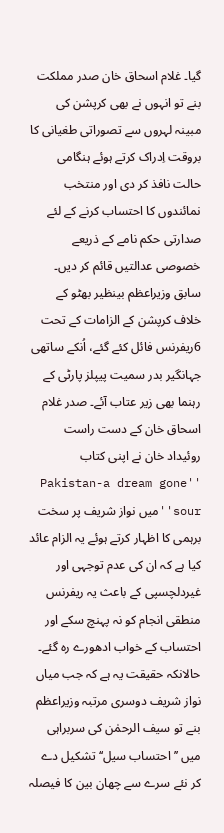گیا۔ غلام اسحاق خان صدر مملکت بنے تو انہوں نے بھی کرپشن کی مبینہ لہروں سے تصوراتی طغیانی کا بروقت اِدراک کرتے ہوئے ہنگامی حالت نافذ کر دی اور منتخب نمائندوں کا احتساب کرنے کے لئے صدارتی حکم نامے کے ذریعے خصوصی عدالتیں قائم کر دیں۔ سابق وزیراعظم بینظیر بھٹو کے خلاف کرپشن کے الزامات کے تحت 6ریفرنس فائل کئے گئے، اُنکے ساتھی جہانگیر بدر سمیت پیپلز پارٹی کے رہنما بھی زیر عتاب آئے۔ صدر غلام اسحاق خان کے دست راست روئیداد خان نے اپنی کتاب ''Pakistan-a dream gone sour''میں نواز شریف پر سخت برہمی کا اظہار کرتے ہوئے یہ الزام عائد کیا ہے کہ ان کی عدم توجہی اور غیردلچسپی کے باعث یہ ریفرنس منطقی انجام کو نہ پہنچ سکے اور احتساب کے خواب ادھورے رہ گئے۔ حالانکہ حقیقت یہ ہے کہ جب میاں نواز شریف دوسری مرتبہ وزیراعظم بنے تو سیف الرحمٰن کی سربراہی میں ’’احتساب سیل‘‘ تشکیل دے کر نئے سرے سے چھان بین کا فیصلہ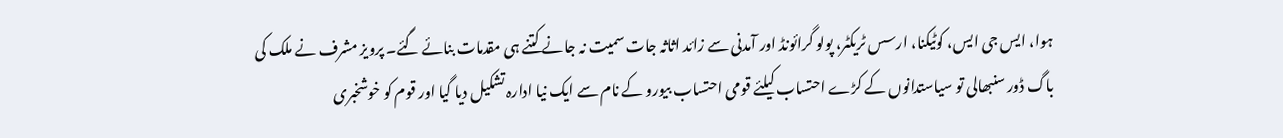ہوا، ایس جی ایس، کوٹیکنا، ارسس ٹریکٹر، پولو گرائونڈ اور آمدنی سے زائد اثاثہ جات سمیت نہ جانے کتنے ہی مقدمات بنائے گئے۔ پرویز مشرف نے ملک کی باگ ڈور سنبھالی تو سیاستدانوں کے کڑے احتساب کیلئے قومی احتساب بیورو کے نام سے ایک نیا ادارہ تشکیل دیا گیا اور قوم کو خوشخبری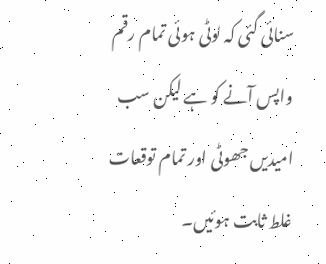سنائی گئی کہ لوٹی ہوئی تمام رقم واپس آنے کو ہے لیکن سب امیدیں جھوٹی اور تمام توقعات غلط ثابت ہوئیں۔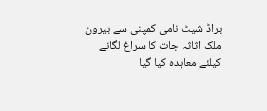براڈ شیٹ نامی کمپنی سے بیرون ملک اثاثہ جات کا سراغ لگانے کیلئے معاہدہ کیا گیا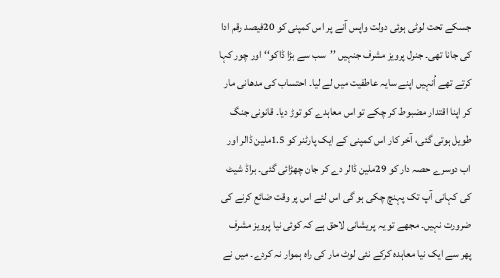جسکے تحت لوٹی ہوئی دولت واپس آنے پر اس کمپنی کو 20فیصد رقم ادا کی جانا تھی۔ جنرل پرویز مشرف جنہیں ’’سب سے بڑا ڈاکو‘‘ اور چور کہا کرتے تھے اُنہیں اپنے سایہ عاطفیت میں لے لیا۔ احتساب کی مدھانی مار کر اپنا اقتدار مضبوط کر چکے تو اس معاہدے کو توڑ دیا۔ قانونی جنگ طویل ہوتی گئی، آخر کار اس کمپنی کے ایک پارٹنر کو 1.5ملین ڈالر اور اب دوسرے حصہ دار کو 29ملین ڈالر دے کر جان چھڑائی گئی۔ براڈ شیٹ کی کہانی آپ تک پہنچ چکی ہو گی اس لئے اس پر وقت ضائع کرنے کی ضرورت نہیں۔ مجھے تو یہ پریشانی لاحق ہے کہ کوئی نیا پرویز مشرف پھر سے ایک نیا معاہدہ کرکے نئی لوٹ مار کی راہ ہموار نہ کردے۔ میں نے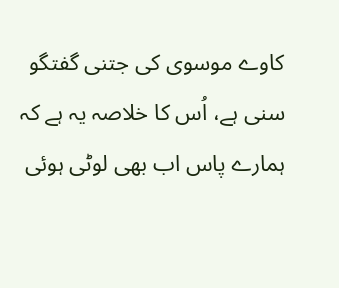کاوے موسوی کی جتنی گفتگو سنی ہے، اُس کا خلاصہ یہ ہے کہ ہمارے پاس اب بھی لوٹی ہوئی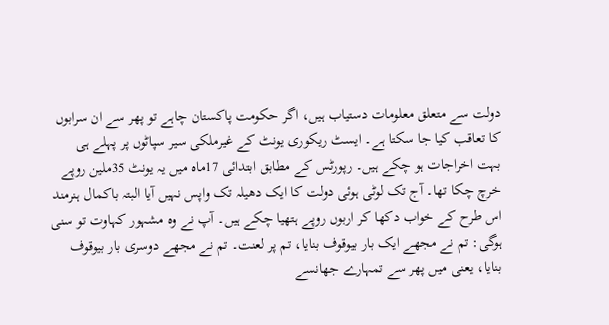دولت سے متعلق معلومات دستیاب ہیں، اگر حکومت پاکستان چاہے تو پھر سے ان سرابوں کا تعاقب کیا جا سکتا ہے۔ ایسٹ ریکوری یونٹ کے غیرملکی سیر سپاٹوں پر پہلے ہی بہت اخراجات ہو چکے ہیں۔ رپورٹس کے مطابق ابتدائی 17ماہ میں یہ یونٹ 35ملین روپے خرچ چکا تھا۔ آج تک لوٹی ہوئی دولت کا ایک دھیلہ تک واپس نہیں آیا البتہ باکمال ہنرمند اس طرح کے خواب دکھا کر اربوں روپے ہتھیا چکے ہیں۔ آپ نے وہ مشہور کہاوت تو سنی ہوگی: تم نے مجھے ایک بار بیوقوف بنایا، تم پر لعنت۔ تم نے مجھے دوسری بار بیوقوف بنایا، یعنی میں پھر سے تمہارے جھانسے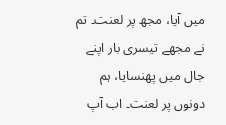میں آیا، مجھ پر لعنت۔ تم نے مجھے تیسری بار اپنے جال میں پھنسایا، ہم دونوں پر لعنت۔ اب آپ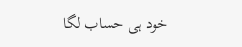خود ہی حساب لگا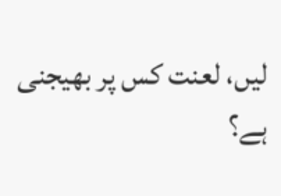لیں، لعنت کس پر بھیجنی ہے؟